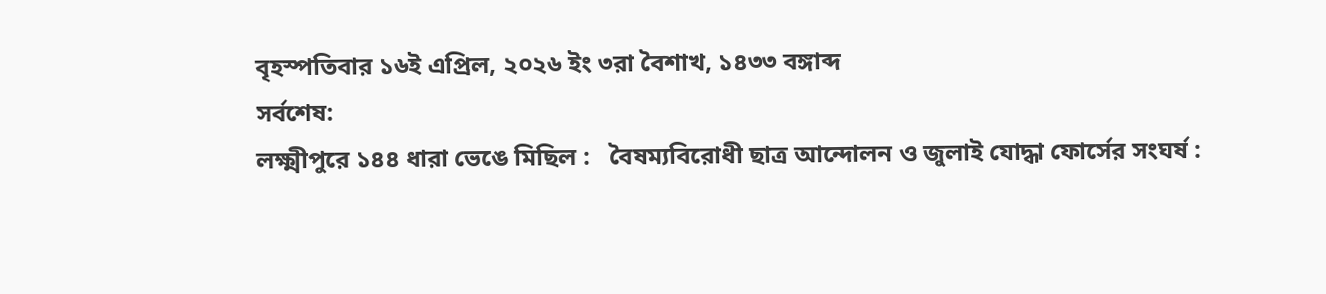বৃহস্পতিবার ১৬ই এপ্রিল, ২০২৬ ইং ৩রা বৈশাখ, ১৪৩৩ বঙ্গাব্দ
সর্বশেষ:
লক্ষ্মীপুরে ১৪৪ ধারা ভেঙে মিছিল :   বৈষম্যবিরোধী ছাত্র আন্দোলন ও জুলাই যোদ্ধা ফোর্সের সংঘর্ষ :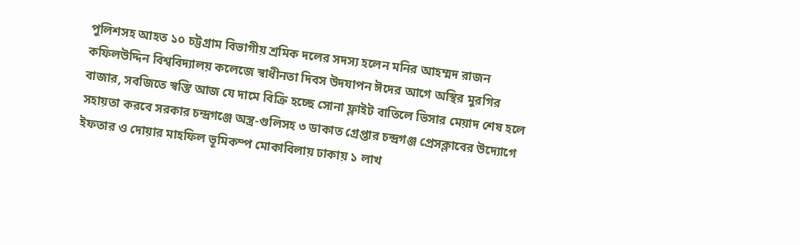পুলিশসহ আহত ১০ চট্টগ্রাম বিভাগীয় শ্রমিক দলের সদস্য হলেন মনির আহম্মদ রাজন কফিলউদ্দিন বিশ্ববিদ্যালয় কলেজে স্বাধীনতা দিবস উদযাপন ঈদের আগে অস্থির মুরগির বাজার, সবজিতে স্বস্তি আজ যে দামে বিক্রি হচ্ছে সোনা ফ্লাইট বাতিলে ভিসার মেয়াদ শেষ হলে সহায়তা করবে সরকার চন্দ্রগঞ্জে অস্ত্র-গুলিসহ ৩ ডাকাত গ্রেপ্তার চন্দ্রগঞ্জ প্রেসক্লাবের উদ্যোগে ইফতার ও দোয়ার মাহফিল ভূমিকম্প মোকাবিলায় ঢাকায় ১ লাখ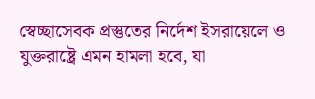স্বেচ্ছাসেবক প্রস্তুতের নির্দেশ ইসরায়েলে ও যুক্তরাষ্ট্রে এমন হামলা হবে, যা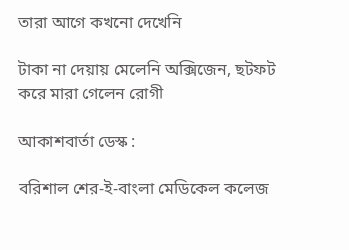তারা আগে কখনো দেখেনি

টাকা না দেয়ায় মেলেনি অক্সিজেন, ছটফট করে মারা গেলেন রোগী

আকাশবার্তা ডেস্ক :

বরিশাল শের-ই-বাংলা মেডিকেল কলেজ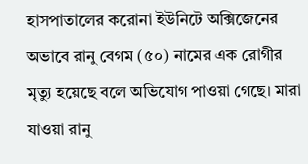হাসপাতালের করোনা ইউনিটে অক্সিজেনের অভাবে রানু বেগম (৫০) নামের এক রোগীর মৃত্যু হয়েছে বলে অভিযোগ পাওয়া গেছে। মারা যাওয়া রানু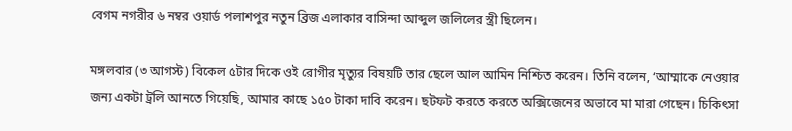বেগম নগরীর ৬ নম্বর ওয়ার্ড পলাশপুর নতুন ব্রিজ এলাকার বাসিন্দা আব্দুল জলিলের স্ত্রী ছিলেন।

মঙ্গলবার (৩ আগস্ট) বিকেল ৫টার দিকে ওই রোগীর মৃত্যুর বিষয়টি তার ছেলে আল আমিন নিশ্চিত করেন। তিনি বলেন, ‘আম্মাকে নেওয়ার জন্য একটা ট্রলি আনতে গিয়েছি, আমার কাছে ১৫০ টাকা দাবি করেন। ছটফট করতে করতে অক্সিজেনের অভাবে মা মারা গেছেন। চিকিৎসা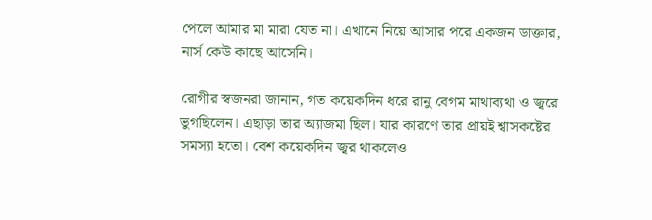পেলে আমার মা মারা যেত না। এখানে নিয়ে আসার পরে একজন ডাক্তার, নার্স কেউ কাছে আসেনি।

রোগীর স্বজনরা জানান, গত কয়েকদিন ধরে রানু বেগম মাথাব্যথা ও জ্বরে ভুগছিলেন। এছাড়া তার অ্যাজমা ছিল। যার কারণে তার প্রায়ই শ্বাসকষ্টের সমস্যা হতো। বেশ কয়েকদিন জ্বর থাকলেও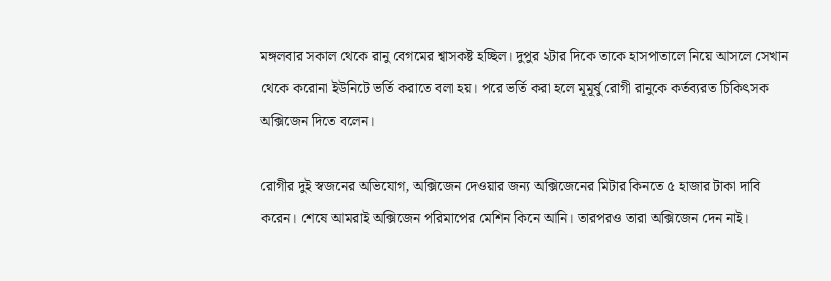মঙ্গলবার সকাল থেকে রানু বেগমের শ্বাসকষ্ট হচ্ছিল। দুপুর ২টার দিকে তাকে হাসপাতালে নিয়ে আসলে সেখান থেকে করোনা ইউনিটে ভর্তি করাতে বলা হয়। পরে ভর্তি করা হলে মূমূর্ষু রোগী রানুকে কর্তব্যরত চিকিৎসক অক্সিজেন দিতে বলেন।

রোগীর দুই স্বজনের অভিযোগ, অক্সিজেন দেওয়ার জন্য অক্সিজেনের মিটার কিনতে ৫ হাজার টাকা দাবি করেন। শেষে আমরাই অক্সিজেন পরিমাপের মেশিন কিনে আনি। তারপরও তারা অক্সিজেন দেন নাই।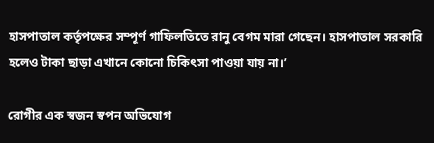হাসপাতাল কর্তৃপক্ষের সম্পূর্ণ গাফিলতিতে রানু বেগম মারা গেছেন। হাসপাতাল সরকারি হলেও টাকা ছাড়া এখানে কোনো চিকিৎসা পাওয়া যায় না।’

রোগীর এক স্বজন স্বপন অভিযোগ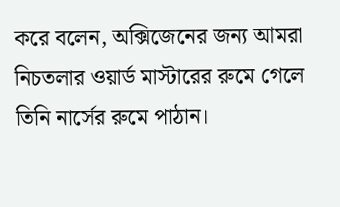করে বলেন, অক্সিজেনের জন্য আমরা নিচতলার ওয়ার্ড মাস্টারের রুমে গেলে তিনি নার্সের রুমে পাঠান।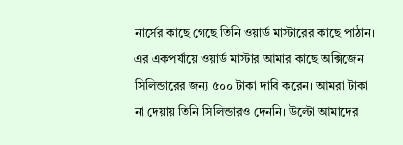নার্সের কাছে গেছে তিনি ওয়ার্ড মাস্টারের কাছে পাঠান। এর একপর্যায়ে ওয়ার্ড মাস্টার আমার কাছে অক্সিজেন সিলিন্ডারের জন্য ৫০০ টাকা দাবি করেন। আমরা টাকা না দেয়ায় তিনি সিলিন্ডারও দেননি। উল্টো আমাদের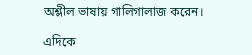অশ্লীল ভাষায় গালিগালাজ করেন।

এদিকে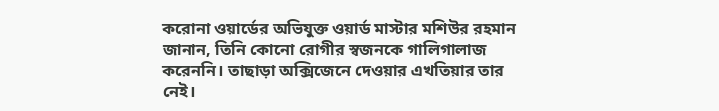করোনা ওয়ার্ডের অভিযুক্ত ওয়ার্ড মাস্টার মশিউর রহমান জানান, তিনি কোনো রোগীর স্বজনকে গালিগালাজ করেননি। তাছাড়া অক্সিজেনে দেওয়ার এখতিয়ার তার নেই।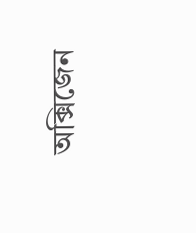অক্সিজেন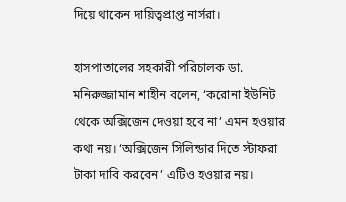দিয়ে থাকেন দায়িত্বপ্রাপ্ত নার্সরা।

হাসপাতালের সহকারী পরিচালক ডা. মনিরুজ্জামান শাহীন বলেন, ‘করোনা ইউনিট থেকে অক্সিজেন দেওয়া হবে না’ এমন হওয়ার কথা নয়। ‘অক্সিজেন সিলিন্ডার দিতে স্টাফরা টাকা দাবি করবেন’ এটিও হওয়ার নয়।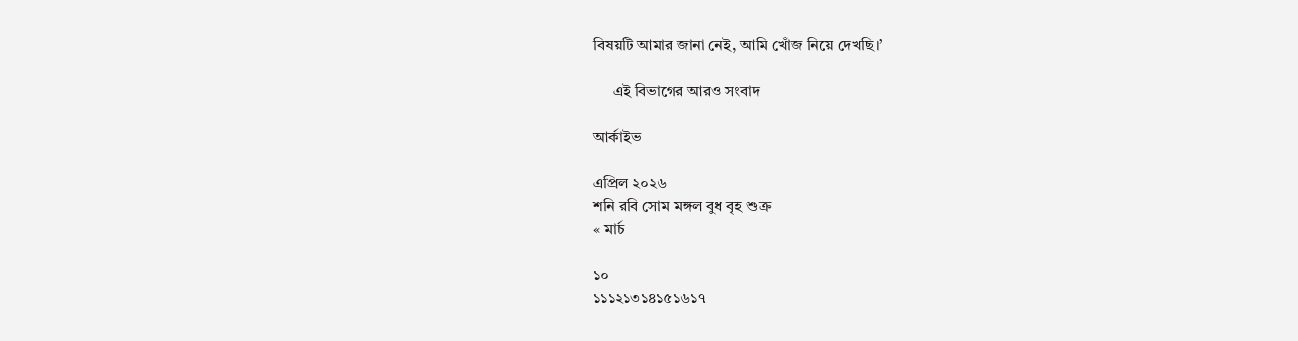বিষয়টি আমার জানা নেই, আমি খোঁজ নিয়ে দেখছি।’

     এই বিভাগের আরও সংবাদ

আর্কাইভ

এপ্রিল ২০২৬
শনি রবি সোম মঙ্গল বুধ বৃহ শুক্র
« মার্চ

১০
১১১২১৩১৪১৫১৬১৭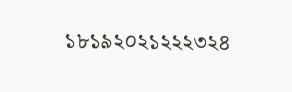১৮১৯২০২১২২২৩২৪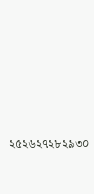২৫২৬২৭২৮২৯৩০